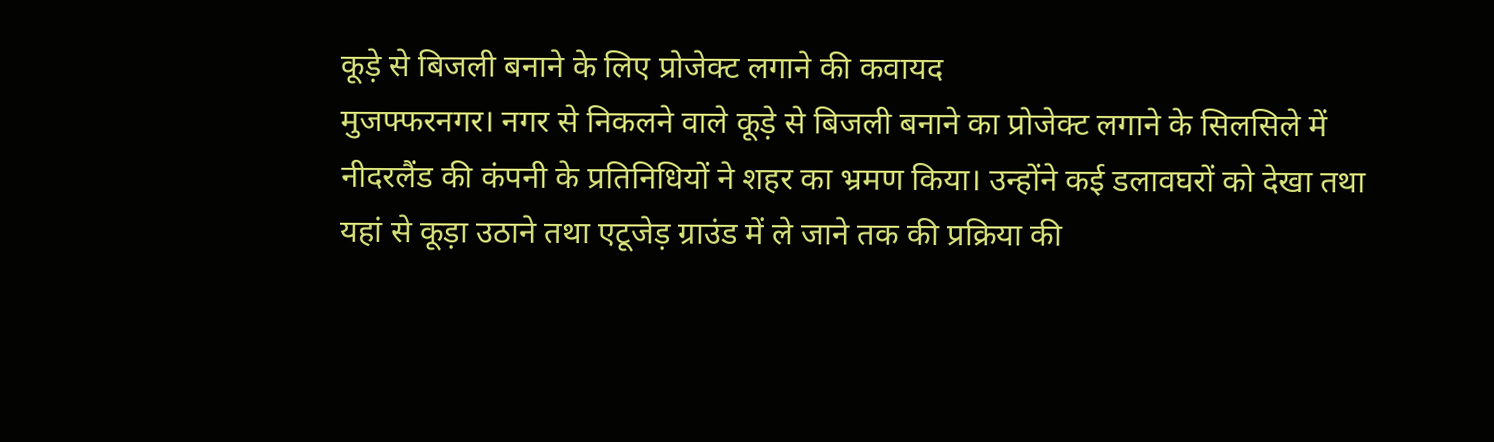कूड़े से बिजली बनाने के लिए प्रोजेक्ट लगाने की कवायद
मुजफ्फरनगर। नगर से निकलने वाले कूड़े से बिजली बनाने का प्रोजेक्ट लगाने के सिलसिले में नीदरलैंड की कंपनी के प्रतिनिधियों ने शहर का भ्रमण किया। उन्होंने कई डलावघरों को देखा तथा यहां से कूड़ा उठाने तथा एटूजेड़ ग्राउंड में ले जाने तक की प्रक्रिया की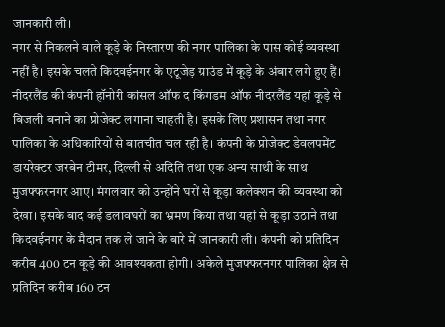जानकारी ली।
नगर से निकलने वाले कूड़े के निस्तारण की नगर पालिका के पास कोई व्यवस्था नहीं है। इसके चलते किदवईनगर के एटूजेड़ ग्राउंड में कूड़े के अंबार लगे हुए हैं। नीदरलैंड की कंपनी हॉनोरी कांसल ऑफ द किंगडम ऑफ नीदरलैंड यहां कूड़े से बिजली बनाने का प्रोजेक्ट लगाना चाहती है। इसके लिए प्रशासन तथा नगर पालिका के अधिकारियों से बातचीत चल रही है। कंपनी के प्रोजेक्ट डेवलपमेंट डायरेक्टर जरबेन टीमर, दिल्ली से अदिति तथा एक अन्य साथी के साथ मुजफ्फरनगर आए। मंगलवार को उन्होंने घरों से कूड़ा कलेक्शन की व्यवस्था को देखा। इसके बाद कई डलावघरों का भ्रमण किया तथा यहां से कूड़ा उठाने तथा किदवईनगर के मैदान तक ले जाने के बारे में जानकारी ली। कंपनी को प्रतिदिन करीब 400 टन कूड़े की आवश्यकता होगी। अकेले मुजफ्फरनगर पालिका क्षेत्र से प्रतिदिन करीब 160 टन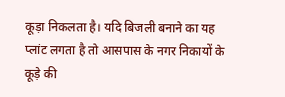कूड़ा निकलता है। यदि बिजली बनाने का यह प्लांट लगता है तो आसपास के नगर निकायों के कूड़े की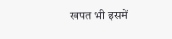खपत भी इसमें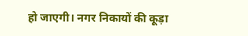हो जाएगी। नगर निकायों की कूड़ा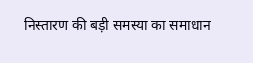निस्तारण की बड़ी समस्या का समाधान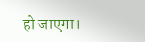हो जाएगा।